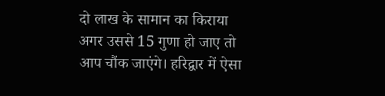दो लाख के सामान का किराया अगर उससे 15 गुणा हो जाए तो आप चौंक जाएंगे। हरिद्वार में ऐसा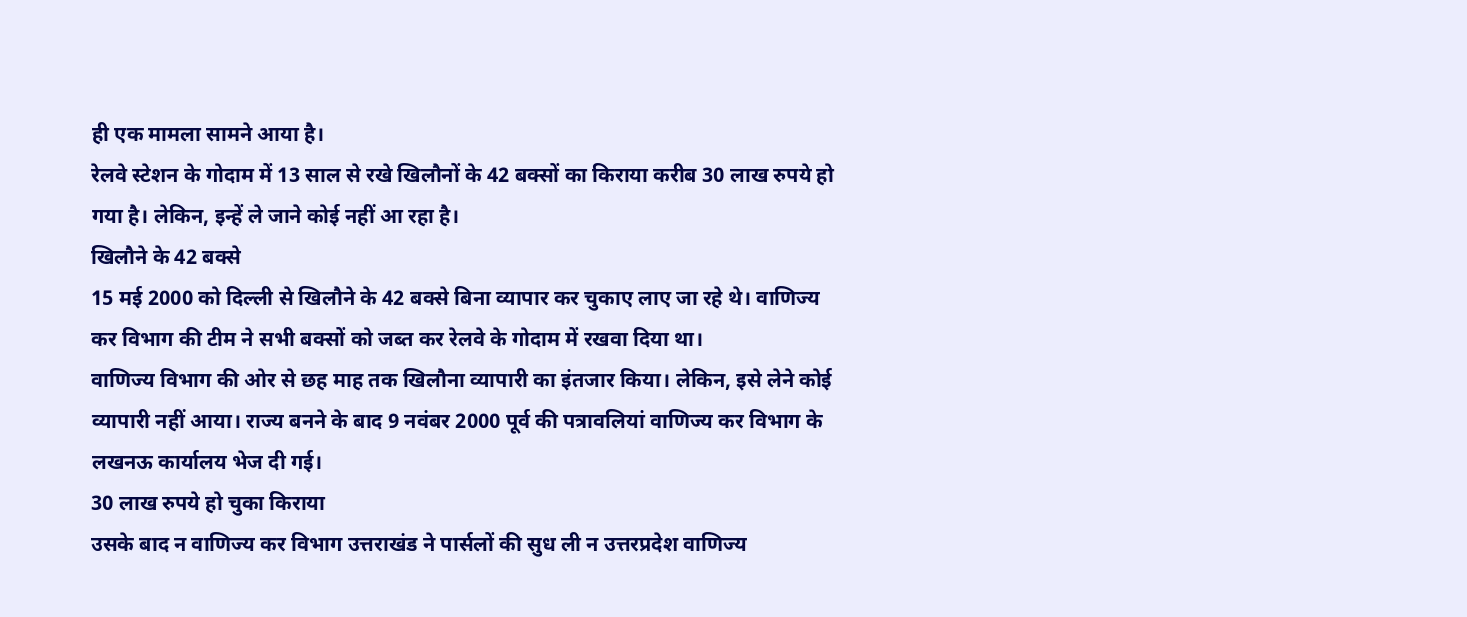ही एक मामला सामने आया है।
रेलवे स्टेशन के गोदाम में 13 साल से रखे खिलौनों के 42 बक्सों का किराया करीब 30 लाख रुपये हो गया है। लेकिन, इन्हें ले जाने कोई नहीं आ रहा है।
खिलौने के 42 बक्से
15 मई 2000 को दिल्ली से खिलौने के 42 बक्से बिना व्यापार कर चुकाए लाए जा रहे थे। वाणिज्य कर विभाग की टीम ने सभी बक्सों को जब्त कर रेलवे के गोदाम में रखवा दिया था।
वाणिज्य विभाग की ओर से छह माह तक खिलौना व्यापारी का इंतजार किया। लेकिन, इसे लेने कोई व्यापारी नहीं आया। राज्य बनने के बाद 9 नवंबर 2000 पूर्व की पत्रावलियां वाणिज्य कर विभाग के लखनऊ कार्यालय भेज दी गई।
30 लाख रुपये हो चुका किराया
उसके बाद न वाणिज्य कर विभाग उत्तराखंड ने पार्सलों की सुध ली न उत्तरप्रदेश वाणिज्य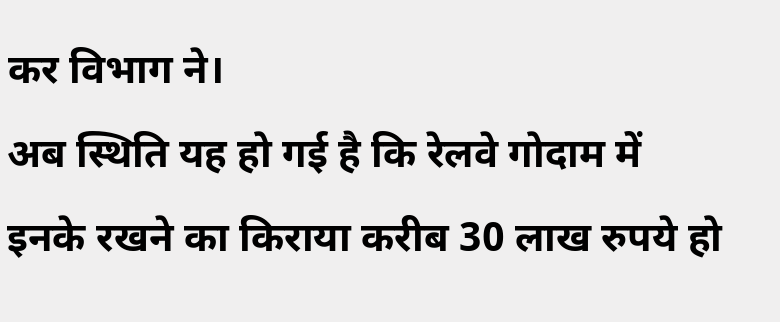कर विभाग ने।
अब स्थिति यह हो गई है कि रेलवे गोदाम में इनके रखने का किराया करीब 30 लाख रुपये हो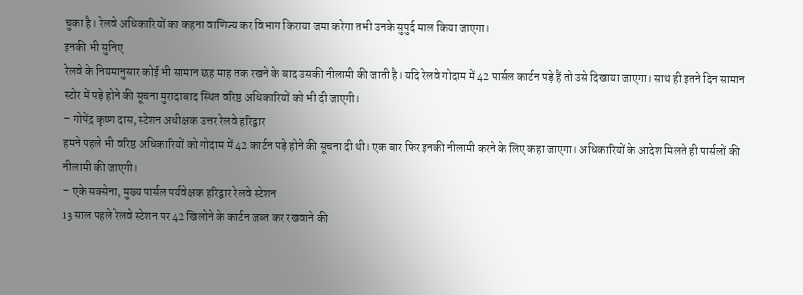चुका है। रेलवे अधिकारियों का कहना वाणिज्य कर विभाग किराया जमा करेगा तभी उनके सुपुर्द माल किया जाएगा।
इनकी भी सुनिए
रेलवे के नियमानुसार कोई भी सामान छह माह तक रखने के बाद उसकी नीलामी की जाती है। यदि रेलवे गोदाम में 42 पार्सल कार्टन पड़े हैं तो उसे दिखाया जाएगा। साथ ही इतने दिन सामान स्टोर में पड़े होने की सूचना मुरादाबाद स्थित वरिष्ठ अधिकारियों को भी दी जाएगी।
– गोपेंद्र कृष्ण दास, स्टेशन अधीक्षक उत्तर रेलवे हरिद्वार
हमने पहले भी वरिष्ठ अधिकारियों को गोदाम में 42 कार्टन पड़े होने की सूचना दी थी। एक बार फिर इनकी नीलामी करने के लिए कहा जाएगा। अधिकारियों के आदेश मिलते ही पार्सलों की नीलामी की जाएगी।
– एके सक्सेना, मुख्य पार्सल पर्यवेक्षक हरिद्वार रेलवे स्टेशन
13 साल पहले रेलवे स्टेशन पर 42 खिलोने के कार्टन जब्त कर रखवाने की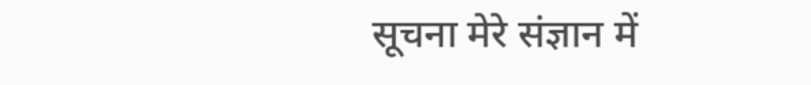सूचना मेरे संज्ञान में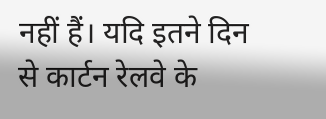नहीं हैं। यदि इतने दिन से कार्टन रेलवे के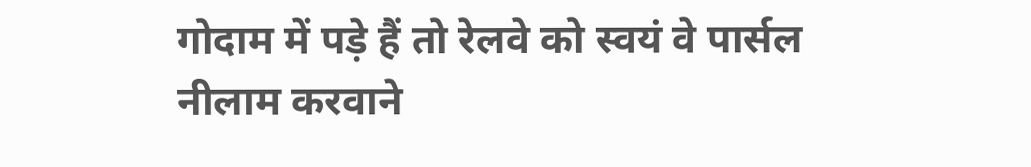गोदाम में पड़े हैं तो रेलवे को स्वयं वे पार्सल नीलाम करवाने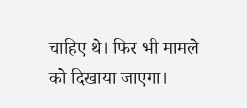चाहिए थे। फिर भी मामले को दिखाया जाएगा।